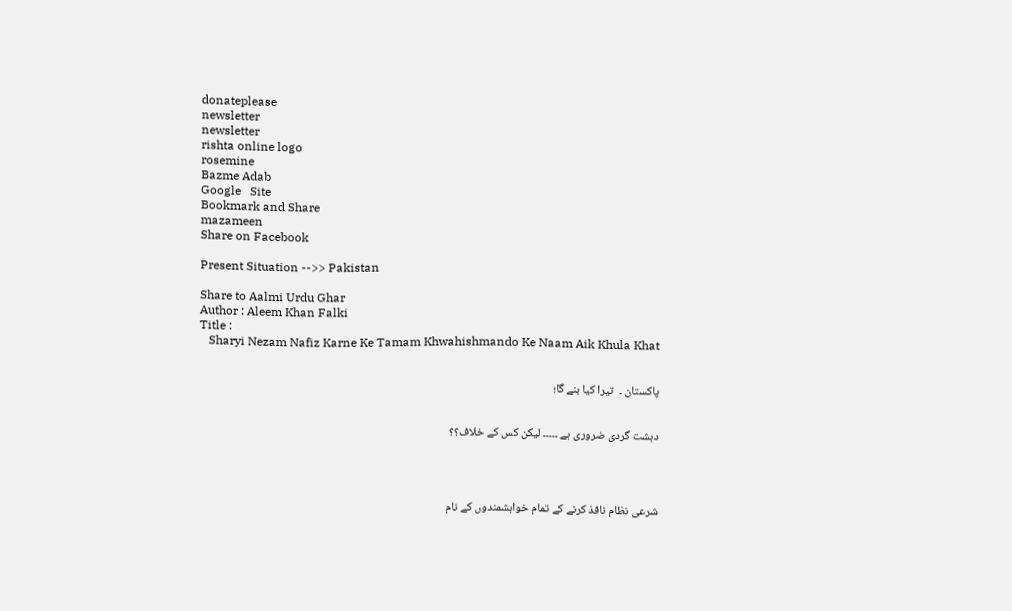donateplease
newsletter
newsletter
rishta online logo
rosemine
Bazme Adab
Google   Site
Bookmark and Share
mazameen
Share on Facebook

Present Situation -->> Pakistan

Share to Aalmi Urdu Ghar
Author : Aleem Khan Falki
Title :
   Sharyi Nezam Nafiz Karne Ke Tamam Khwahishmando Ke Naam Aik Khula Khat


پاکستان ۔  تیرا کیا بنے گا؛


دہشت گردی ضروری ہے ۔۔۔۔۔ لیکن کس کے خلاف؟؟




شرعی نظام نافذ کرنے کے تمام خواہشمندوں کے نام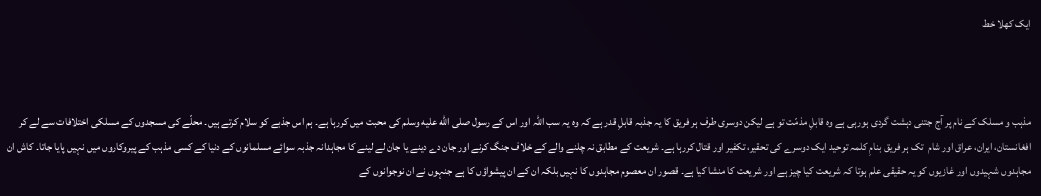ایک کھلا خط



مذہب و مسلک کے نام پر آج جتنی دہشت گردی ہورہی ہے وہ قابلِ مذمّت تو ہے لیکن دوسری طرف ہر فریق کا یہ جذبہ قابلِ قدر ہے کہ وہ یہ سب اللہ اور اس کے رسول صلى الله عليه وسلم کی محبت میں کررہا ہے۔ ہم اس جذبے کو سلام کرتے ہیں۔ محلّے کی مسجدوں کے مسلکی اختلافات سے لے کر افغانستان، ایران، عراق اور شام  تک ہر فریق بنامِ کلمہ توحید ایک دوسرے کی تحقیر، تکفیر اور قتال کررہا ہے۔ شریعت کے مطابق نہ چلنے والے کے خلاف جنگ کرنے اور جان دے دینے یا جان لے لینے کا مجاہدانہ جذبہ سوائے مسلمانوں کے دنیا کے کسی مذہب کے پیروکاروں میں نہیں پایا جاتا۔ کاش ان مجاہدوں شہیدوں اور غازیوں کو یہ حقیقی علم ہوتا کہ شریعت کیا چیز ہے اور شریعت کا منشا کیا ہے۔ قصور ان معصوم مجاہدوں کا نہیں بلکہ ان کے ان پیشواؤں کا ہے جنہوں نے ان نوجوانوں کے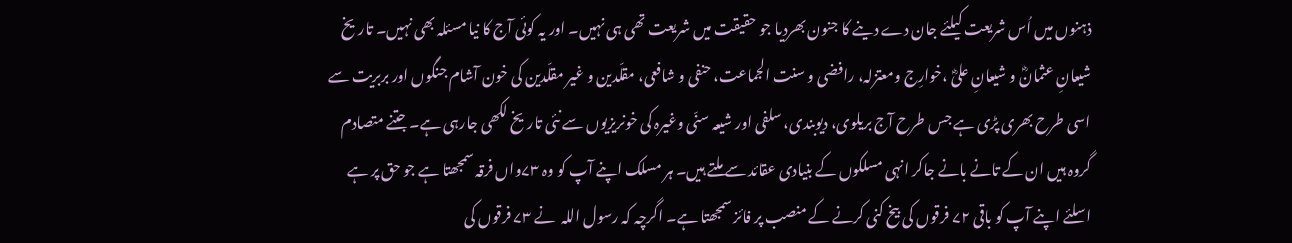ذہنوں میں اُس شریعت کیلئے جان دے دینے کا جنون بھردیا جو حقیقت میں شریعت تھی ہی نہیں۔ اور یہ کوئی آج کا نیا مسئلہ بھی نہیں۔ تاریخ شیعانِ عثمانؓ و شیعانِ علیؓ ،خوارِج ومعتزلہ، رافضی و سنت الجماعت، حنفی و شافعی، مقلّدین و غیر مقلّدین کی خون آشام جنگوں اور بربریت سے اسی طرح بھری پڑی ہے جس طرح آج بریلوی، دیوبندی، سلفی اور شیعہ سنّی وغیرہ کی خونریزیوں سے نئی تاریخ لکھی جارہی ہے۔ جتنے متصادم گروہ ہیں ان کے تانے بانے جاکر انہی مسلکوں کے بنیادی عقائد سے ملتے ہیں۔ ہر مسلک اپنے آپ کو وہ ۷۳واں فرقہ سمجھتا ہے جو حق پر ہے اسلئے اپنے آپ کو باقی ۷۲ فرقوں کی بیخ کنی کرنے کے منصب پر فائز سمجھتا ہے۔ اگرچہ کہ رسول اللہ  نے ۷۳ فرقوں کی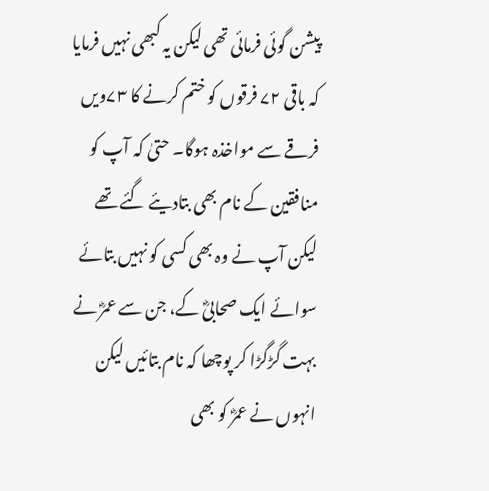پیشن گوئی فرمائی تھی لیکن یہ کبھی نہیں فرمایا کہ باقی ۷۲ فرقوں کو ختم کرنے کا ۷۳ویں فرقے سے مواخذہ ہوگا۔ حتیٰ کہ آپ کو منافقین کے نام بھی بتادیئے گئے تھے لیکن آپ نے وہ بھی کسی کو نہیں بتائے سوائے ایک صحابیؓ کے، جن سے عمرؓ نے بہت گڑگڑا کر پوچھا کہ نام بتائیں لیکن انہوں نے عمرؓ کو بھی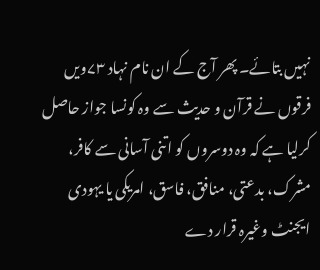نہیں بتائے۔ پھر آج کے ان نام نہاد ۷۳ویں فرقوں نے قرآن و حدیث سے وہ کونسا جواز حاصل کرلیا ہے کہ وہ دوسروں کو اتنی آسانی سے کافر، مشرک، بدعتی، منافق، فاسق، امریکی یا یہودی ایجنٹ وغیرہ قرار دے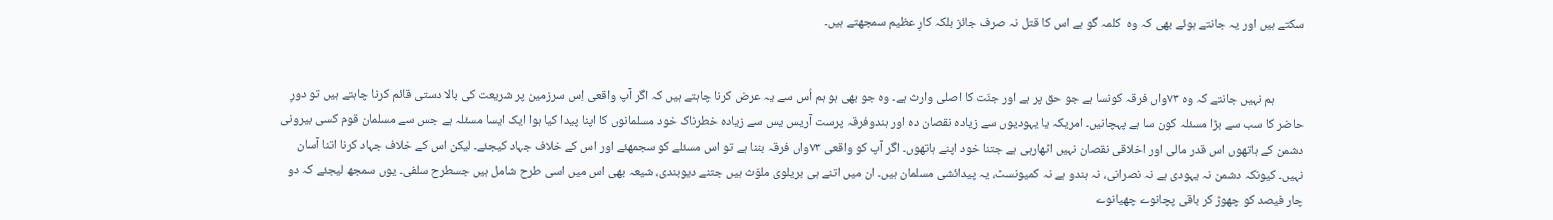سکتے ہیں اور یہ جانتے ہوئے بھی کہ وہ  کلمہ گو ہے اس کا قتل نہ صرف جائز بلکہ کارِ عظیم سمجھتے ہیں۔


          ہم نہیں جانتے کہ وہ ۷۳واں فرقہ کونسا ہے جو حق پر ہے اور جنّت کا اصلی وارث ہے۔ وہ جو بھی ہو ہم اُس سے یہ عرض کرنا چاہتے ہیں کہ اگر آپ واقعی اِس سرزمین پر شریعت کی بالا دستی قائم کرنا چاہتے ہیں تو دورِ حاضر کا سب سے بڑا مسئلہ کون سا ہے پہچانیں۔ امریکہ یا یہودیوں سے زیادہ نقصان دہ اور ہندوفرقہ پرست آریس یس سے زیادہ خطرناک خود مسلمانوں کا اپنا پیدا کیا ہوا ایک ایسا مسئلہ ہے جس سے مسلمان قوم کسی بیرونی دشمن کے ہاتھوں اس قدر مالی اور اخلاقی نقصان نہیں اٹھارہی ہے جتنا خود اپنے ہاتھوں۔ اگر آپ کو واقعی ۷۳واں فرقہ بننا ہے تو اس مسئلے کو سجمھئے اور اس کے خلاف جہاد کیجئے۔ لیکن اس کے خلاف جہاد کرنا اتنا آسان نہیں۔ کیونکہ دشمن نہ یہودی ہے نہ نصرانی، نہ ہندو ہے نہ کمیونسٹ، یہ پیدائشی مسلمان ہیں۔ ان میں اتنے ہی بریلوی ملوّث ہیں جتنے دیوبندی، شیعہ بھی اس میں اسی طرح شامل ہیں جسطرح سلفی۔ یوں سمجھ لیجئے کہ دو چار فیصد کو چھوڑ کر باقی پچانوے چھیانوے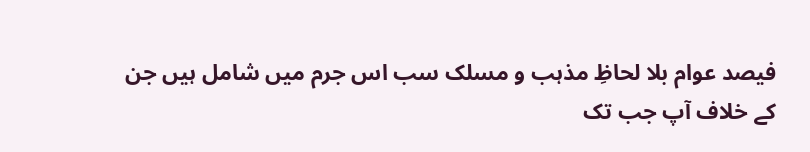فیصد عوام بلا لحاظِ مذہب و مسلک سب اس جرم میں شامل ہیں جن کے خلاف آپ جب تک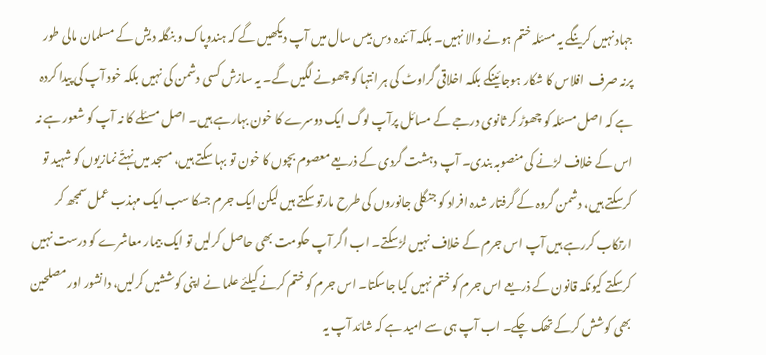جہاد نہیں کرینگے یہ مسئلہ ختم ہونے والا نہیں۔ بلکہ آئندہ دس بیس سال میں آپ دیکھیں گے کہ ہندوپاک و بنگلہ دیش کے مسلمان مالی طور پرنہ صرف  افلاس کا شکار ہوجائینگے بلکہ اخلاقی گراوٹ کی ہر انتہا کو چھونے لگیں گے۔ یہ سازش کسی دشمن کی نہیں بلکہ خود آپ کی پیدا کردہ ہے کہ اصل مسئلہ کو چھوڑ کر ثانوی درجے کے مسائل پرآپ لوگ ایک دوسرے کا خون بہارہے ہیں۔ اصل مسئلے کا نہ آپ کو شعور ہے نہ اس کے خلاف لڑنے کی منصوبہ بندی۔ آپ دہشت گردی کے ذریعے معصوم بچوں کا خون تو بہا سکتے ہیں، مسجد میں نہتّے نمازیوں کو شہید تو کرسکتے ہیں، دشمن گروہ کے گرفتار شدہ افراد کو جنگلی جانوروں کی طرح مارتو سکتے ہیں لیکن ایک جرم جسکا سب ایک مہذب عمل سمجھ کر ارتکاب کررہے ہیں آپ اس جرم کے خلاف نہیں لڑسکتے۔ اب اگر آپ حکومت بھی حاصل کرلیں تو ایک بیمار معاشرے کو درست نہیں کرسکتے کیونکہ قانون کے ذریعے اس جرم کو ختم نہیں کیا جاسکتا۔ اس جرم کو ختم کرنے کیلئے علما نے اپنی کوششیں کرلیں، دانشور اور مصلحین بھی کوشش کرکے تھک چکے۔ اب آپ ہی سے امید ہے کہ شائد آپ یہ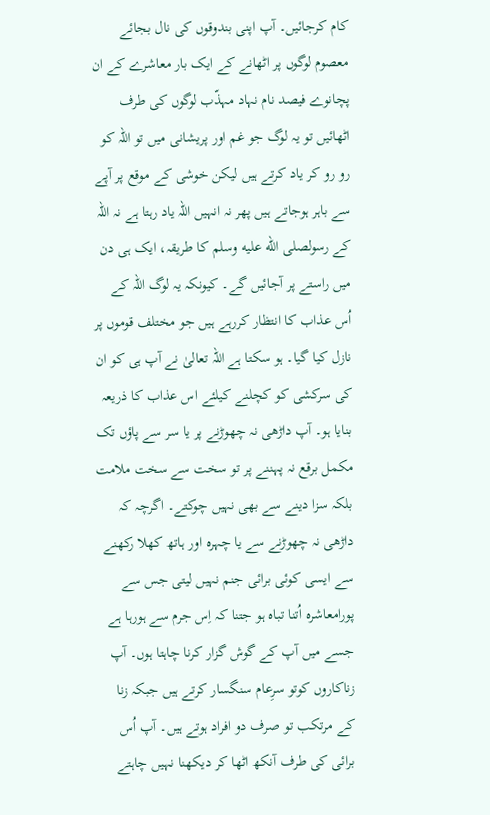کام کرجائیں۔ آپ اپنی بندوقوں کی نال بجائے معصوم لوگوں پر اٹھانے کے ایک بار معاشرے کے ان پچانوے فیصد نام نہاد مہذّب لوگوں کی طرف اٹھائیں تو یہ لوگ جو غم اور پریشانی میں تو اللہ کو رو رو کر یاد کرتے ہیں لیکن خوشی کے موقع پر آپے سے باہر ہوجاتے ہیں پھر نہ انہیں اللہ یاد رہتا ہے نہ اللہ کے رسولصلى الله عليه وسلم کا طریقہ، ایک ہی دن میں راستے پر آجائیں گے۔ کیونکہ یہ لوگ اللہ کے اُس عذاب کا انتظار کررہے ہیں جو مختلف قوموں پر نازل کیا گیا۔ ہو سکتا ہے اللہ تعالیٰ نے آپ ہی کو ان کی سرکشی کو کچلنے کیلئے اس عذاب کا ذریعہ بنایا ہو۔ آپ داڑھی نہ چھوڑنے پر یا سر سے پاؤں تک مکمل برقع نہ پہننے پر تو سخت سے سخت ملامت بلکہ سزا دینے سے بھی نہیں چوکتے۔ اگرچہ کہ داڑھی نہ چھوڑنے سے یا چہرہ اور ہاتھ کھلا رکھنے سے ایسی کوئی برائی جنم نہیں لیتی جس سے پورامعاشرہ اُتنا تباہ ہو جتنا کہ اِس جرم سے ہورہا ہے جسے میں آپ کے گوش گزار کرنا چاہتا ہوں۔ آپ زناکاروں کوتو سرِعام سنگسار کرتے ہیں جبکہ زنا کے مرتکب تو صرف دو افراد ہوتے ہیں۔ آپ اُس برائی کی طرف آنکھ اٹھا کر دیکھنا نہیں چاہتے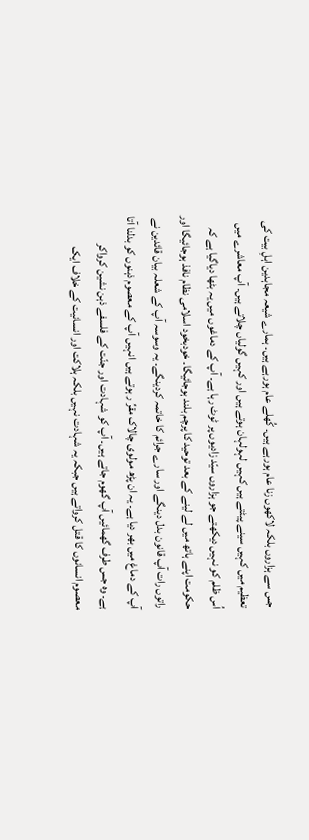جس سے ہزاروں بلکہ لاکھوں زنا عام ہورہے ہیں۔ کُھلے عام ہورہے ہیں۔ ہمارے شیعہ مجاہدین اہلِ بیت کی تعظیم میں کہیں سینے پیٹتے ہیں کہیں لہولہان ہوتے ہیں اور کہیں گولیاں چلاتے ہیں۔ آپ معاشرے میں اُس ظلم کو نہیں دیکھتے جو ہزاروں سیّد زادیوں پر ٹوٹ رہا ہے۔ آپ کے دماغوں میں یہ بٹھا دیاگیا ہے کہ حکومت اپنے ہاتھ میں لے لینے کے بعد توحید کا پرچم بلند ہوجائیگا۔ خودبخود اسلامی نظام نافذ ہوجائیگا اور راتوں رات آپ قانون بدل دینگے اور سارے جرائم کا خاتمہ کردینگے۔ یہ وسوسہ آپ کے شعلہ بیان قائدین نے آپ کے دماغ میں بھر دیا ہے۔ یہ ان پڑھ مولوی چالاک مقرِّ ر ہوتے ہیں انہیں آپ کے معصوم ذہنوں کو بدلنا آتا ہے۔ وہ جس طرف گھمائیں آپ گھوم جاتے ہیں۔ آپ کو شہادت اور جنّت کے فلسفے ذہن نشین کرواکر معصوم انسانوں کا قتل کرواتے ہیں جبکہ یہ شہادت نہیں بلکہ ہلاکت اور انسانیت کے خلاف ایک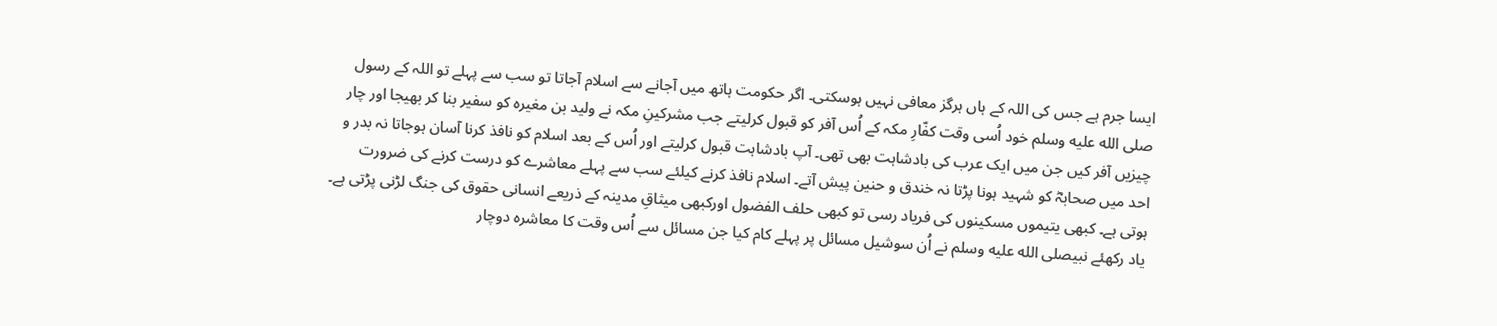ایسا جرم ہے جس کی اللہ کے ہاں ہرگز معافی نہیں ہوسکتی۔ اگر حکومت ہاتھ میں آجانے سے اسلام آجاتا تو سب سے پہلے تو اللہ کے رسول صلى الله عليه وسلم خود اُسی وقت کفّارِ مکہ کے اُس آفر کو قبول کرلیتے جب مشرکینِ مکہ نے ولید بن مغیرہ کو سفیر بنا کر بھیجا اور چار چیزیں آفر کیں جن میں ایک عرب کی بادشاہت بھی تھی۔ آپ بادشاہت قبول کرلیتے اور اُس کے بعد اسلام کو نافذ کرنا آسان ہوجاتا نہ بدر و احد میں صحابہؓ کو شہید ہونا پڑتا نہ خندق و حنین پیش آتے۔ اسلام نافذ کرنے کیلئے سب سے پہلے معاشرے کو درست کرنے کی ضرورت ہوتی ہے۔ کبھی یتیموں مسکینوں کی فریاد رسی تو کبھی حلف الفضول اورکبھی میثاقِ مدینہ کے ذریعے انسانی حقوق کی جنگ لڑنی پڑتی ہے۔ یاد رکھئے نبیصلى الله عليه وسلم نے اُن سوشیل مسائل پر پہلے کام کیا جن مسائل سے اُس وقت کا معاشرہ دوچار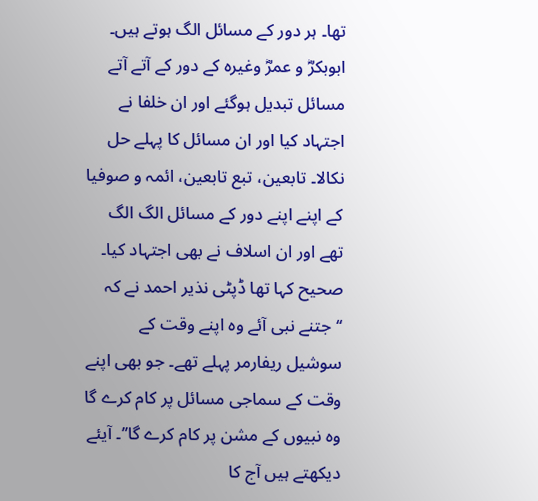تھا۔ ہر دور کے مسائل الگ ہوتے ہیں۔ ابوبکرؓ و عمرؓ وغیرہ کے دور کے آتے آتے مسائل تبدیل ہوگئے اور ان خلفا نے اجتہاد کیا اور ان مسائل کا پہلے حل نکالا۔ تابعین، تبع تابعین، ائمہ و صوفیا کے اپنے اپنے دور کے مسائل الگ الگ تھے اور ان اسلاف نے بھی اجتہاد کیا۔ صحیح کہا تھا ڈپٹی نذیر احمد نے کہ ‘‘جتنے نبی آئے وہ اپنے وقت کے سوشیل ریفارمر پہلے تھے۔ جو بھی اپنے وقت کے سماجی مسائل پر کام کرے گا وہ نبیوں کے مشن پر کام کرے گا’’۔ آیئے دیکھتے ہیں آج کا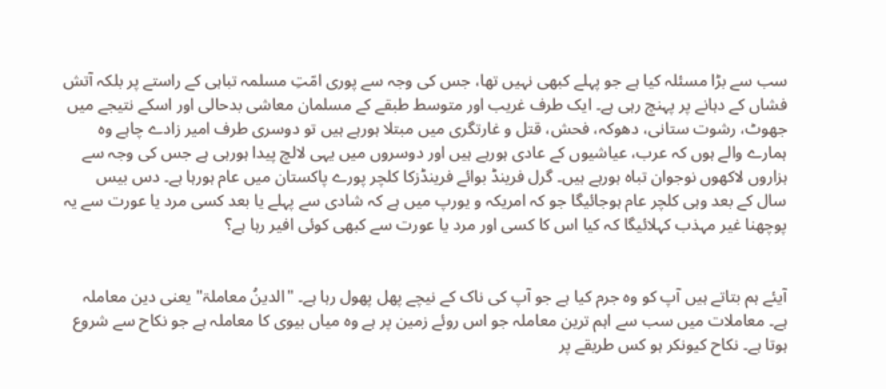سب سے بڑا مسئلہ کیا ہے جو پہلے کبھی نہیں تھا، جس کی وجہ سے پوری امّتِ مسلمہ تباہی کے راستے پر بلکہ آتش فشاں کے دہانے پر پہنچ رہی ہے۔ ایک طرف غریب اور متوسط طبقے کے مسلمان معاشی بدحالی اور اسکے نتیجے میں جھوٹ، رشوت ستانی، دھوکہ، فحش، قتل و غارتگری میں مبتلا ہورہے ہیں تو دوسری طرف امیر زادے چاہے وہ  ہمارے والے ہوں کہ عرب، عیاشیوں کے عادی ہورہے ہیں اور دوسروں میں یہی لالچ پیدا ہورہی ہے جس کی وجہ سے ہزاروں لاکھوں نوجوان تباہ ہورہے ہیں۔ گرل فرینڈ بوائے فرینڈزکا کلچر پورے پاکستان میں عام ہورہا ہے۔ دس بیس سال کے بعد وہی کلچر عام ہوجائیگا جو کہ امریکہ و یورپ میں ہے کہ شادی سے پہلے یا بعد کسی مرد یا عورت سے یہ پوچھنا غیر مہذب کہلائیگا کہ کیا اس کا کسی اور مرد یا عورت سے کبھی کوئی افیر رہا ہے؟


آیئے ہم بتاتے ہیں آپ کو وہ جرم کیا ہے جو آپ کی ناک کے نیچے پھل پھول رہا ہے۔ "الدینُ معاملۃ" یعنی دین معاملہ ہے۔ معاملات میں سب سے اہم ترین معاملہ جو اس روئے زمین پر ہے وہ میاں بیوی کا معاملہ ہے جو نکاح سے شروع ہوتا ہے۔ نکاح کیونکر ہو کس طریقے پر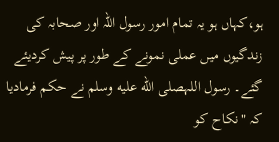ہو،کہاں ہو یہ تمام امور رسول اللہ اور صحابہ کی زندگیوں میں عملی نمونے کے طور پر پیش کردیئے گئے۔ رسول اللہصلى الله عليه وسلم نے حکم فرمادیا کہ "نکاح کو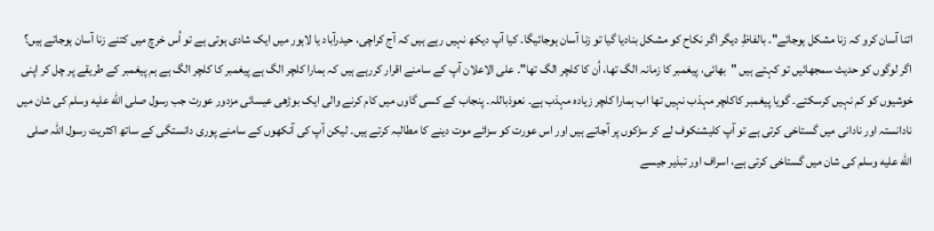اتنا آسان کرو کہ زنا مشکل ہوجائے"۔ بالفاظِ دیگر اگر نکاح کو مشکل بنادیا گیا تو زنا آسان ہوجائیگا۔ کیا آپ دیکھ نہیں رہے ہیں کہ آج کراچی، حیدرآباد یا لاہور میں ایک شادی ہوتی ہے تو اُس خرچ میں کتنے زنا آسان ہوجاتے ہیں؟ اگر لوگوں کو حدیث سمجھائیں تو کہتے ہیں "بھائی، پیغمبر کا زمانہ الگ تھا، اُن کا کلچر الگ تھا"۔ علی الاعلان آپ کے سامنے اقرار کررہے ہیں کہ ہمارا کلچر الگ ہے پیغمبر کا کلچر الگ ہے ہم پیغمبر کے طریقے پر چل کر اپنی خوشیوں کو کم نہیں کرسکتے۔ گویا پیغمبر کاکلچر مہذب نہیں تھا اب ہمارا کلچر زیادہ مہذب ہے۔ نعوذباللہ۔ پنجاب کے کسی گاوں میں کام کرنے والی ایک بوڑھی عیسائی مزدور عورت جب رسول صلى الله عليه وسلم کی شان میں نادانستہ اور نادانی میں گستاخی کرتی ہے تو آپ کلیشنکوف لے کر سڑکوں پر آجاتے ہیں اور اس عورت کو سزائے موت دینے کا مطالبہ کرتے ہیں۔ لیکن آپ کی آنکھوں کے سامنے پوری دانستگی کے ساتھ اکثریت رسول اللہ صلى الله عليه وسلم کی شان میں گستاخی کرتی ہے، اسراف اور تبذیر جیسے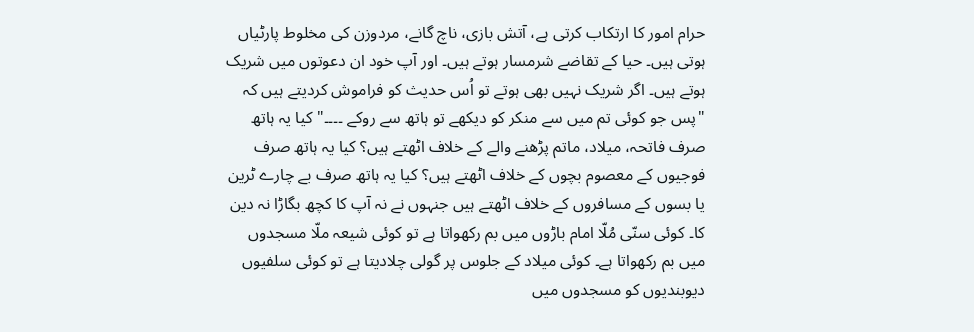حرام امور کا ارتکاب کرتی ہے، آتش بازی، ناچ گانے، مردوزن کی مخلوط پارٹیاں ہوتی ہیں۔ حیا کے تقاضے شرمسار ہوتے ہیں۔ اور آپ خود ان دعوتوں میں شریک ہوتے ہیں۔ اگر شریک نہیں بھی ہوتے تو اُس حدیث کو فراموش کردیتے ہیں کہ "پس جو کوئی تم میں سے منکر کو دیکھے تو ہاتھ سے روکے ۔۔۔۔" کیا یہ ہاتھ صرف فاتحہ، میلاد، ماتم پڑھنے والے کے خلاف اٹھتے ہیں؟ کیا یہ ہاتھ صرف فوجیوں کے معصوم بچوں کے خلاف اٹھتے ہیں؟ کیا یہ ہاتھ صرف بے چارے ٹرین یا بسوں کے مسافروں کے خلاف اٹھتے ہیں جنہوں نے نہ آپ کا کچھ بگاڑا نہ دین کا۔ کوئی سنّی مُلّا امام باڑوں میں بم رکھواتا ہے تو کوئی شیعہ ملّا مسجدوں میں بم رکھواتا ہے۔ کوئی میلاد کے جلوس پر گولی چلادیتا ہے تو کوئی سلفیوں دیوبندیوں کو مسجدوں میں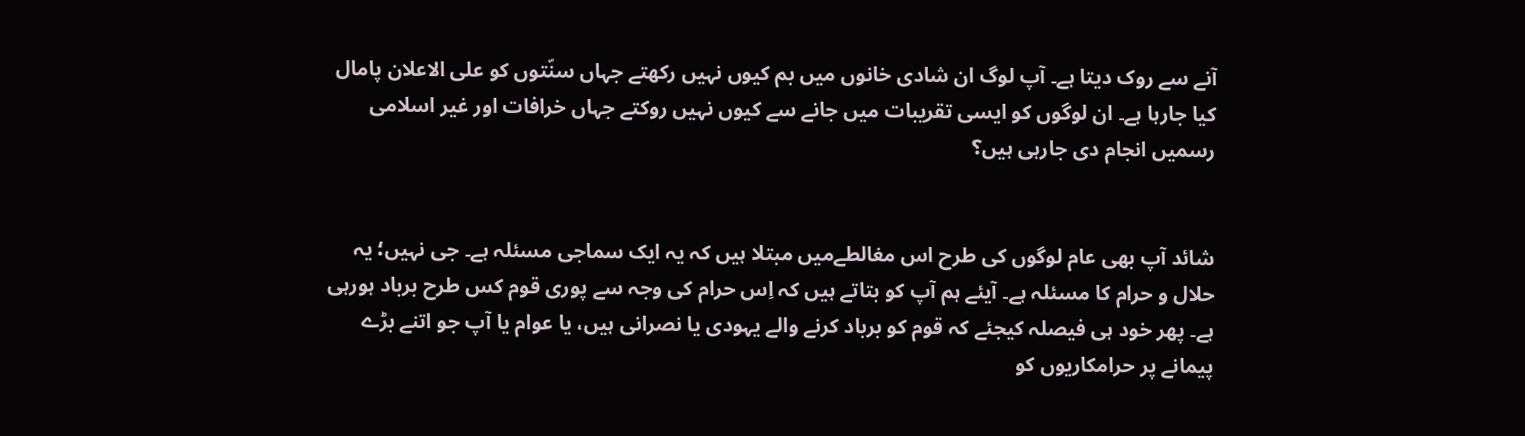آنے سے روک دیتا ہے۔ آپ لوگ ان شادی خانوں میں بم کیوں نہیں رکھتے جہاں سنّتوں کو علی الاعلان پامال کیا جارہا ہے۔ ان لوگوں کو ایسی تقریبات میں جانے سے کیوں نہیں روکتے جہاں خرافات اور غیر اسلامی رسمیں انجام دی جارہی ہیں؟


شائد آپ بھی عام لوگوں کی طرح اس مغالطےمیں مبتلا ہیں کہ یہ ایک سماجی مسئلہ ہے۔ جی نہیں؛ یہ حلال و حرام کا مسئلہ ہے۔ آیئے ہم آپ کو بتاتے ہیں کہ اِس حرام کی وجہ سے پوری قوم کس طرح برباد ہورہی ہے۔ پھر خود ہی فیصلہ کیجئے کہ قوم کو برباد کرنے والے یہودی یا نصرانی ہیں، یا عوام یا آپ جو اتنے بڑے پیمانے پر حرامکاریوں کو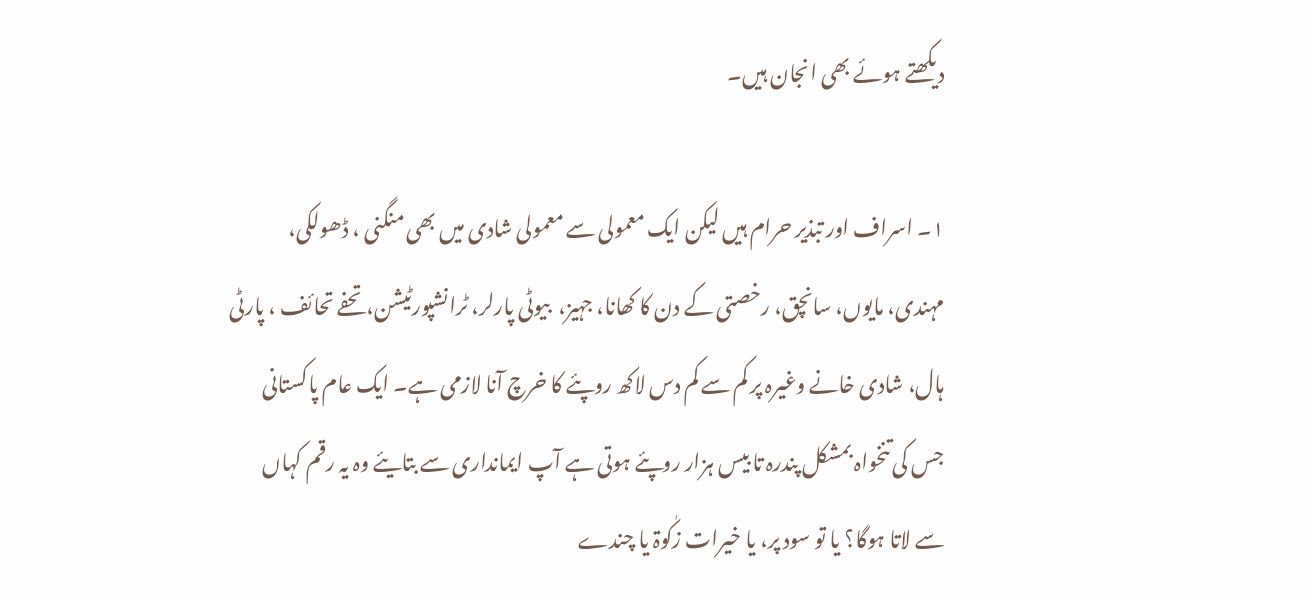دیکھتے ہوئے بھی انجان ہیں۔

۱۔ اسراف اور تبذیر حرام ہیں لیکن ایک معمولی سے معمولی شادی میں بھی منگنی ، ڈھولکی، مہندی، مایوں، سانچق، رخصتی کے دن کا کھانا، جہیز،  بیوٹی پارلر، ٹرانشپورٹیشن، تحفے تحائف ، پارٹی ہال، شادی خانے وغیرہ پر کم سے کم دس لاکھ روپئے کا خرچ آنا لازمی ہے۔ ایک عام پاکستانی جس کی تنخواہ بمشکل پندرہ تا بیس ہزار روپئے ہوتی ہے آپ ایمانداری سے بتایئے وہ یہ رقم کہاں سے لاتا ہوگا؟ یا تو سود پر، یا خیرات زکٰوۃ یا چندے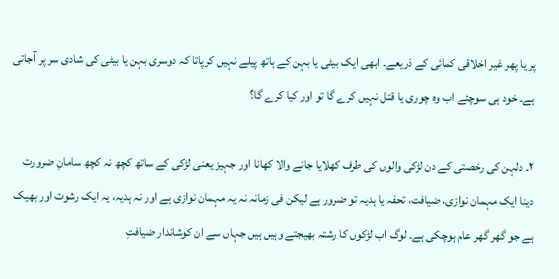پر یا پھر غیر اخلاقی کمائی کے ذریعے۔ ابھی ایک بیٹی یا بہن کے ہاتھ پیلے نہیں کرپاتا کہ دوسری بہن یا بیٹی کی شادی سر پر آجاتی ہے۔ خود ہی سوچئے اب وہ چوری یا قتل نہیں کرے گا تو اور کیا کرے گا؟

۲۔ دلہن کی رخصتی کے دن لڑکی والوں کی طرف کھلایا جانے والا کھانا اور جہیز یعنی لڑکی کے ساتھ کچھ نہ کچھ سامانِ ضرورت دینا ایک مہمان نوازی، ضیافت، تحفہ یا ہدیہ تو ضرور ہے لیکن فی زمانہ نہ یہ مہمان نوازی ہے اور نہ ہدیہ، یہ ایک رشوت اور بھیک ہے جو گھر گھر عام ہوچکی ہے۔ لوگ اب لڑکوں کا رشتہ بھیجتے وہیں ہیں جہاں سے ان کوشاندار ضیافتِ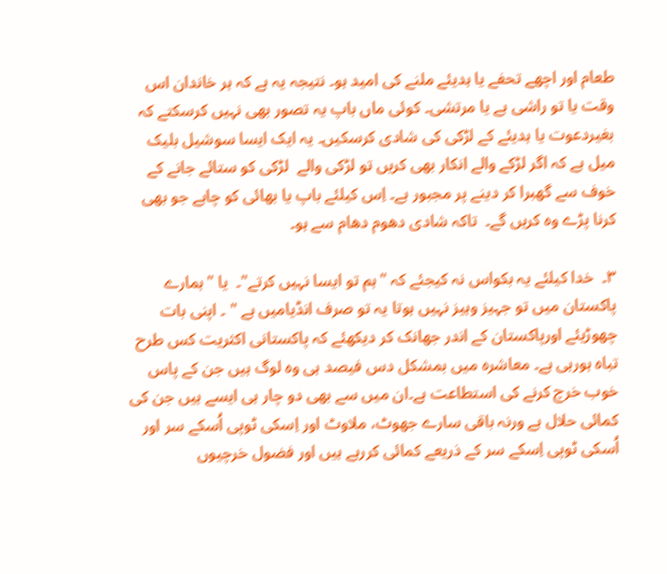طعام اور اچھے تحفے یا ہدیئے ملنے کی امید ہو۔ نتیجہ یہ ہے کہ ہر خاندان اس وقت یا تو راشی ہے یا مرتشی۔ کوئی ماں باپ یہ تصور بھی نہیں کرسکتے کہ بغیردعوت یا ہدیئے کے لڑکی کی شادی کرسکیں۔ یہ ایک ایسا سوشیل بلیک میل ہے کہ اگر لڑکے والے انکار بھی کریں تو لڑکی والے  لڑکی کو ستائے جانے کے خوف سے گھبرا کر دینے پر مجبور ہے۔ اِس کیلئے باپ یا بھائی کو چاہے جو بھی کرنا پڑے وہ کریں گے۔  تاکہ شادی دھوم دھام سے ہو۔

۳۔  خدا کیلئے یہ بکواس نہ کیجئے کہ "ہم تو ایسا نہیں کرتے"۔  یا "ہمارے پاکستان میں تو جہیز وہیز نہیں ہوتا یہ تو صرف انڈیامیں ہے " ۔ اپنی بات چھوڑیئے اورپاکستان کے اندر جھانک کر دیکھئے کہ پاکستانی اکثریت کس طرح تباہ ہورہی ہے۔ معاشرہ میں بمشکل دس فیصد ہی وہ لوگ ہیں جن کے پاس خوب خرچ کرنے کی استطاعت ہے۔ان میں سے بھی دو چار ہی ایسے ہیں جن کی کمائی حلال ہے ورنہ باقی سارے جھوٹ، ملاوٹ اور اِسکی ٹوپی اُسکے سر اور اُسکی ٹوپی اِسکے سر کے ذریعے کمائی کررہے ہیں اور فضول خرچیوں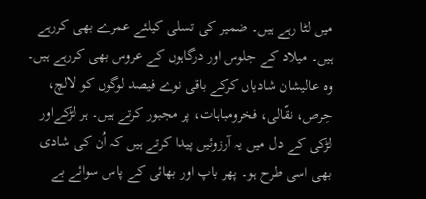میں لٹا رہے ہیں۔ ضمیر کی تسلی کیلئے عمرے بھی کررہے ہیں۔ میلاد کے جلوس اور درگاہوں کے عروس بھی کررہے ہیں۔ وہ عالیشان شادیاں کرکے باقی نوے فیصد لوگوں کو لالچ، حِرص، نقّالی، فخرومباہات، پر مجبور کرتے ہیں۔ ہر لڑکےاور لڑکی کے دل میں یہ آرزوئیں پیدا کرتے ہیں کہ اُن کی شادی بھی اسی طرح ہو۔ پھر باپ اور بھائی کے پاس سوائے بے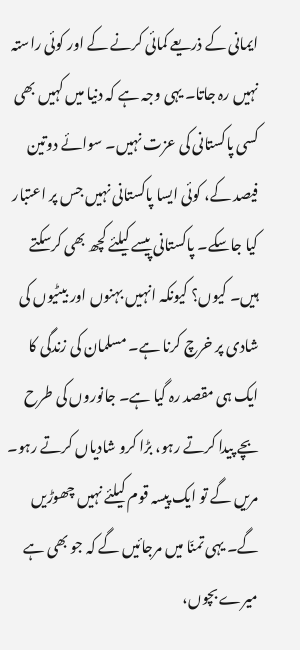ایمانی کے ذریعے کمائی کرنے کے اور کوئی راستہ نہیں رہ جاتا۔ یہی وجہ ہے کہ دنیا میں کہیں بھی کسی پاکستانی کی عزت نہیں۔ سوائے دوتین فیصد کے، کوئی ایسا پاکستانی نہیں جس پر اعتبار کیا جاسکے۔ پاکستانی پیسے کیلئے کچھ بھی کرسکتے ہیں۔ کیوں؟ کیونکہ انہیں بہنوں اور بیٹیوں کی شادی پر خرچ کرنا ہے۔ مسلمان کی زندگی کا ایک ہی مقصد رہ گیا ہے۔ جانوروں کی طرح بچے پیدا کرتے رہو، بڑا کرو شادیاں کرتے رہو۔ مریں گے تو ایک پیسہ قوم کیلئے نہیں چھوڑیں گے۔ یہی تمنّا میں مرجائیں گے کہ جو بھی ہے میرے بچوں،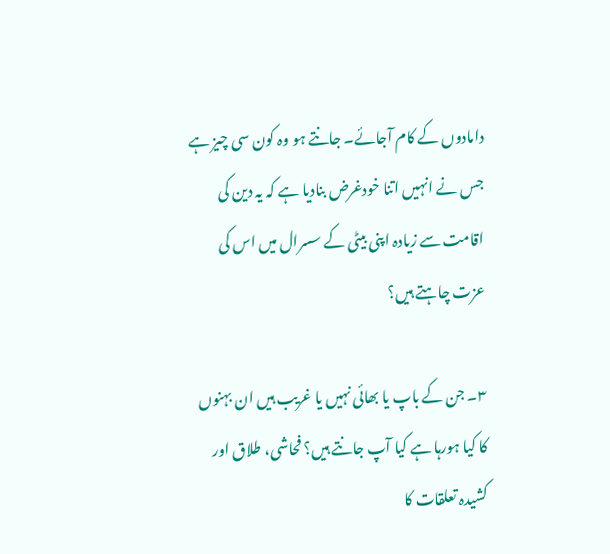دامادوں کے کام آجائے۔ جانتے ہو وہ کون سی چیز ہے جس نے انہیں اتنا خودغرض بنادیا ہے کہ یہ دین کی اقامت سے زیادہ اپنی بیٹی کے سسرال میں اس کی عزت چاہتے ہیں؟

۳۔ جن کے باپ یا بھائی نہیں یا غریب ہیں ان بہنوں کا کیا ہورہا ہے کیا آپ جانتے ہیں؟ فحاشی، طلاق اور کشیدہ تعلقات کا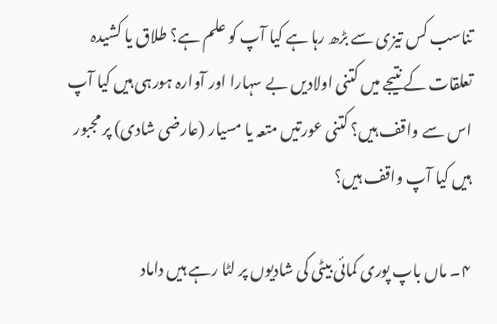تناسب کس تیزی سے بڑھ رہا ہے کیا آپ کو علم ہے؟ طلاق یا کشیدہ تعلقات کے نتیجے میں کتنی اولادیں بے سہارا اور آوارہ ہورہی ہیں کیا آپ اس سے واقف ہیں؟ کتنی عورتیں متعہ یا مسیار (عارضی شادی) پر مجبور ہیں کیا آپ واقف ہیں؟

۴۔ ماں باپ پوری کمائی بیٹی کی شادیوں پر لٹا رہے ہیں داماد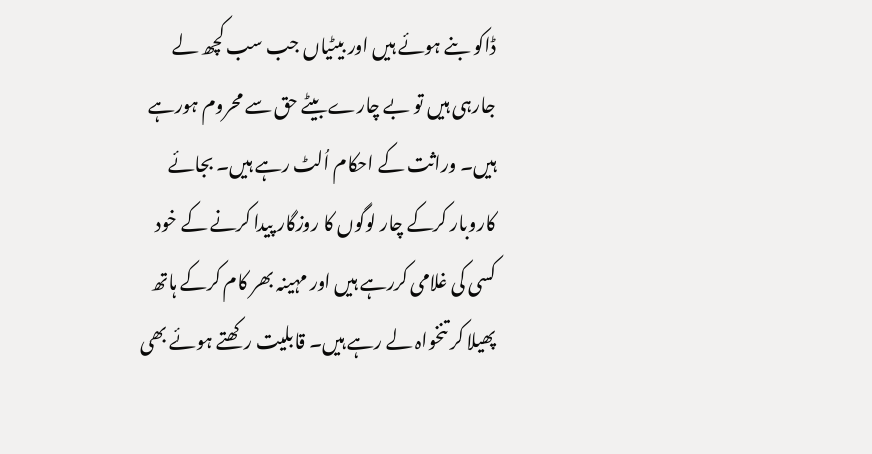ڈاکو بنے ہوئے ہیں اور بیٹیاں جب سب کچھ لے جارہی ہیں تو بے چارے بیٹے حق سے محروم ہورہے ہیں۔ وراثت کے احکام اُلٹ رہے ہیں۔ بجائے کاروبار کرکے چار لوگوں کا روزگار پیدا کرنے کے خود کسی کی غلامی کررہے ہیں اور مہینہ بھر کام کرکے ہاتھ پھیلا کر تنخواہ لے رہے ہیں۔ قابلیت رکھتے ہوئے بھی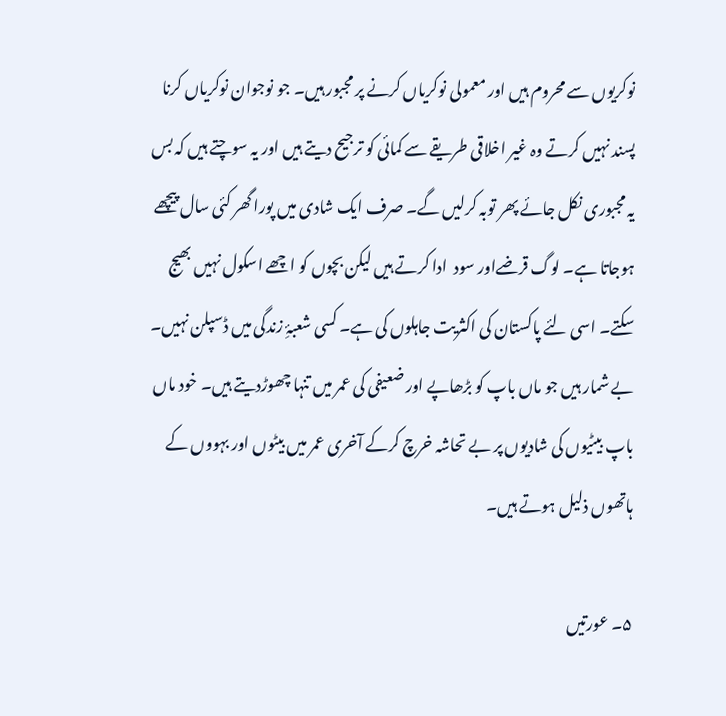نوکریوں سے محروم ہیں اور معمولی نوکریاں کرنے پر مجبور ہیں۔ جو نوجوان نوکریاں کرنا پسند نہیں کرتے وہ غیر اخلاقی طریقے سے کمائی کو ترجیح دیتے ہیں اور یہ سوچتے ہیں کہ بس یہ مجبوری نکل جائے پھر توبہ کرلیں گے۔ صرف ایک شادی میں پورا گھر کئی سال پیچھے ہوجاتا ہے۔ لوگ قرضےاور سود  ادا کرتے ہیں لیکن بچوں کو اچھے اسکول نہیں بھیج سکتے۔ اسی لئے پاکستان کی اکثریت جاہلوں کی ہے۔ کسی شعبۂِ زندگی میں ڈسپلن نہیں۔ بے شمار ہیں جو ماں باپ کو بڑھاپے اور ضعیفی کی عمر میں تنہا چھوڑدیتے ہیں۔ خود ماں باپ بیٹیوں کی شادیوں پر بے تحاشہ خرچ کرکے آخری عمر میں بیٹوں اور بہووں کے ہاتھوں ذلیل ہوتے ہیں۔

۵۔ عورتیں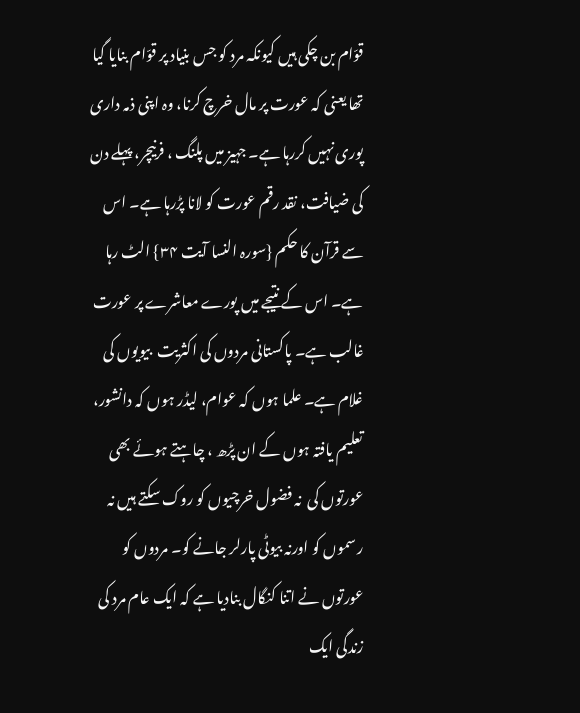قوّام بن چکی ہیں کیونکہ مرد کو جس بنیاد پر قوّام بنایا گیا تھا یعنی کہ عورت پر مال خرچ کرنا، وہ اپنی ذمہ داری پوری نہیں کررہا ہے۔ جہیز میں پلنگ ، فرنیچر، پہلے دن کی ضیافت، نقد رقم عورت کو لانا پڑرہا ہے۔ اس سے قرآن کا حکم {سورہ النسا آیت ۳۴} الٹ رہا ہے۔ اس کے نتیجے میں پورے معاشرے پر عورت غالب ہے۔ پاکستانی مردوں کی اکثریت  بیویوں کی غلام ہے۔ علما ہوں کہ عوام، لیڈر ہوں کہ دانشور، تعلیم یافتہ ہوں کے ان پڑھ ، چاہتے ہوئے بھی عورتوں کی  نہ فضول خرچیوں کو روک سکتے ہیں نہ رسموں کو اورنہ بیوٹی پارلر جانے کو۔ مردوں کو عورتوں نے اتنا کنگال بنادیا ہے کہ ایک عام مرد کی زندگی ایک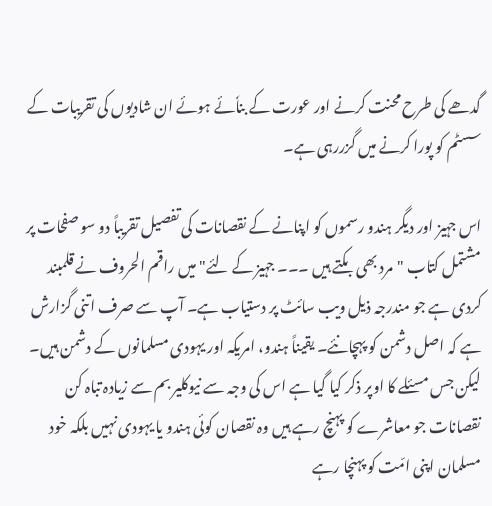گدھے کی طرح محنت کرنے اور عورت کے بناٗئے ہوئے ان شادیوں کی تقریبات کے سسٹم کو پورا کرنے میں گزررہی ہے۔

اس جہیز اور دیگر ہندو رسموں کو اپنانے کے نقصانات کی تفصیل تقریباً دو سو صفحات پر مشتمل کتاب "مرد بھی بکتے ہیں ۔۔۔ جہیز کے لئے" میں راقم الحروف نے قلمبند کردی ہے جو مندرجہ ذیل ویب سائٹ پر دستیاب ہے۔ آپ سے صرف اتنی گزارش ہے کہ اصل دشمن کو پہچانئے۔ یقیناً ہندو، امریکہ اور یہودی مسلمانوں کے دشمن ہیں۔ لیکن جس مسئلے کا اوپر ذکر کیا گیا ہے اس کی وجہ سے نیوکلیر بم سے زیادہ تباہ کن نقصانات جو معاشرے کو پہنچ رہے ہیں وہ نقصان کوئی ہندو یا یہودی نہیں بلکہ خود مسلمان اپنی امّت کو پہنچا رہے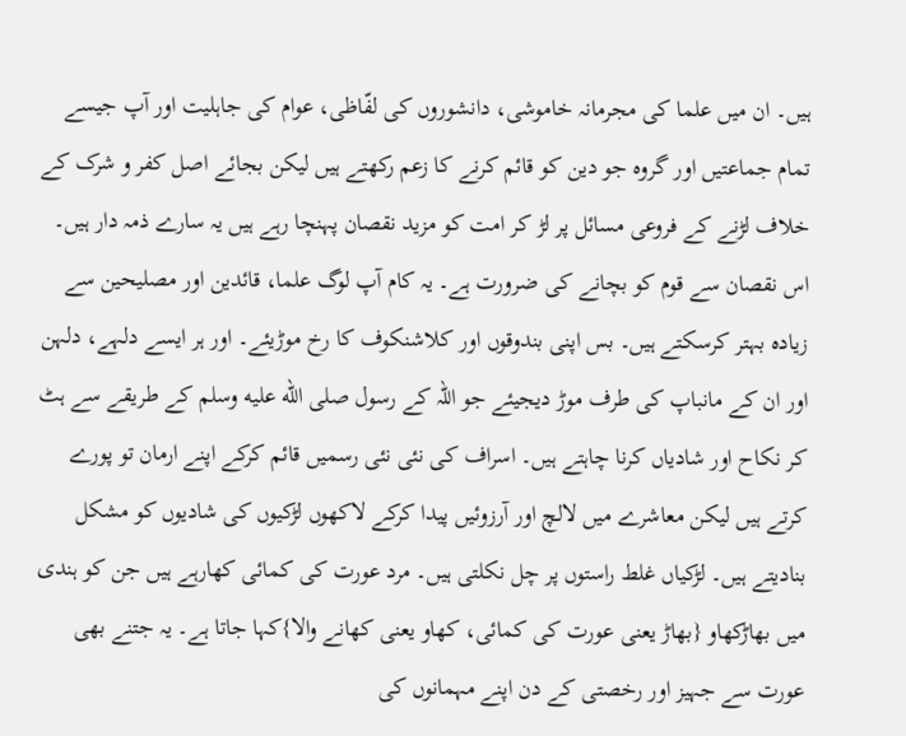ہیں۔ ان میں علما کی مجرمانہ خاموشی، دانشوروں کی لفّاظی، عوام کی جاہلیت اور آپ جیسے تمام جماعتیں اور گروہ جو دین کو قائم کرنے کا زعم رکھتے ہیں لیکن بجائے اصل کفر و شرک کے خلاف لڑنے کے فروعی مسائل پر لڑ کر امت کو مزید نقصان پہنچا رہے ہیں یہ سارے ذمہ دار ہیں۔  اس نقصان سے قوم کو بچانے کی ضرورت ہے۔ یہ کام آپ لوگ علما، قائدین اور مصلیحین سے زیادہ بہتر کرسکتے ہیں۔ بس اپنی بندوقوں اور کلاشنکوف کا رخ موڑیئے۔ اور ہر ایسے دلہے، دلہن اور ان کے مانباپ کی طرف موڑ دیجیئے جو اللہ کے رسول صلى الله عليه وسلم کے طریقے سے ہٹ کر نکاح اور شادیاں کرنا چاہتے ہیں۔ اسراف کی نئی نئی رسمیں قائم کرکے اپنے ارمان تو پورے کرتے ہیں لیکن معاشرے میں لالچ اور آرزوئیں پیدا کرکے لاکھوں لڑکیوں کی شادیوں کو مشکل بنادیتے ہیں۔ لڑکیاں غلط راستوں پر چل نکلتی ہیں۔ مرد عورت کی کمائی کھارہے ہیں جن کو ہندی میں بھاڑکھاو {بھاڑ یعنی عورت کی کمائی، کھاو یعنی کھانے والا}کہا جاتا ہے۔ یہ جتنے بھی عورت سے جہیز اور رخصتی کے دن اپنے مہمانوں کی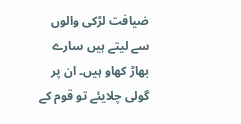ضیافت لڑکی والوں سے لیتے ہیں سارے بھاڑ کھاو ہیں۔ ان پر گولی چلایئے تو قوم کے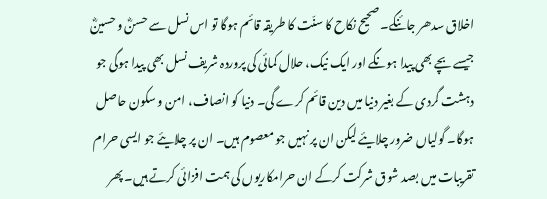اخلاق سدھر جائنگے۔ صحیح نکاح کا سنّت کا طریقہ قائم ہوگا تو اس نسل سے حسنؓ و حسینؓ جیسے بچے بھی پیدا ہونگے اور ایک نیک، حلال کمائی کی پروردہ شریف نسل بھی پیدا ہوگی جو دہشت گردی کے بغیر دنیا میں دین قائم کرے گی۔ دنیا کو انصاف، امن و سکون حاصل ہوگا۔ گولیاں ضرور چلایئے لیکن ان پر نہیں جو معصوم ہیں۔ ان پر چلایئے جو ایسی حرام تقریبات میں بصد شوق شرکت کرکے ان حرامکاریوں کی ہمت افزائی کرتے ہیں۔ پھر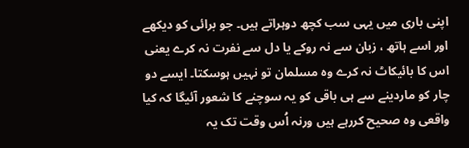اپنی باری میں یہی سب کچھ دوہراتے ہیں۔ جو برائی کو دیکھے اور اسے ہاتھ ، زبان سے نہ روکے یا دل سے نفرت نہ کرے یعنی اس کا بائیکاٹ نہ کرے وہ مسلمان تو نہیں ہوسکتا۔ ایسے دو چار کو ماردینے سے ہی باقی کو یہ سوچنے کا شعور آئیگا کہ کیا واقعی وہ صحیح کررہے ہیں ورنہ اُس وقت تک یہ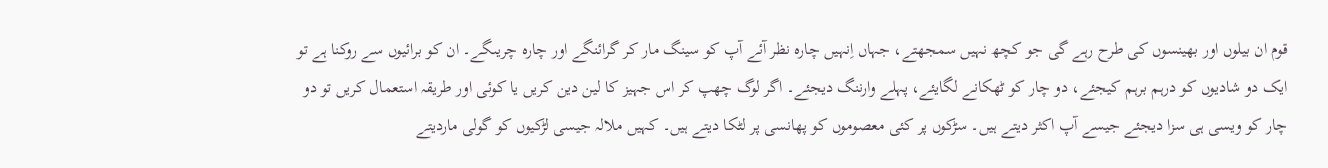قوم ان بیلوں اور بھینسوں کی طرح رہے گی جو کچھ نہیں سمجھتے، جہاں اِنہیں چارہ نظر آئے آپ کو سینگ مار کر گرائنگے اور چارہ چریںگے۔ ان کو برائیوں سے روکنا ہے تو ایک دو شادیوں کو درہم برہم کیجئے، دو چار کو ٹھکانے لگایئے، پہلے وارننگ دیجئے۔ اگر لوگ چھپ کر اس جہیز کا لین دین کریں یا کوئی اور طریقہ استعمال کریں تو دو چار کو ویسی ہی سزا دیجئے جیسے آپ اکثر دیتے ہیں۔ سڑکوں پر کئی معصوموں کو پھانسی پر لٹکا دیتے ہیں۔ کہیں ملالہ جیسی لڑکیوں کو گولی ماردیتے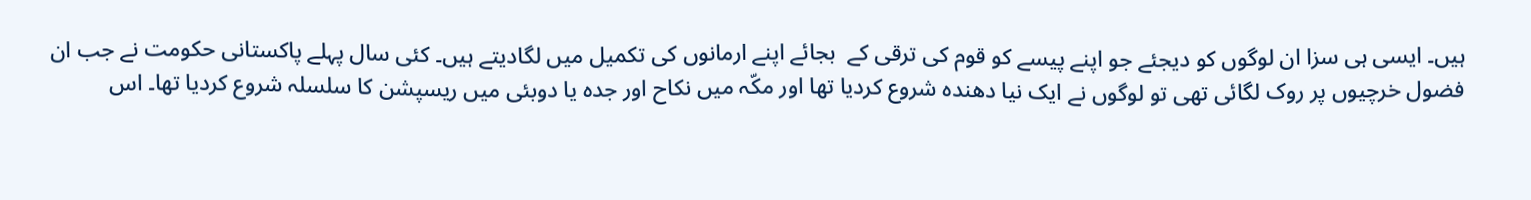ہیں۔ ایسی ہی سزا ان لوگوں کو دیجئے جو اپنے پیسے کو قوم کی ترقی کے  بجائے اپنے ارمانوں کی تکمیل میں لگادیتے ہیں۔ کئی سال پہلے پاکستانی حکومت نے جب ان فضول خرچیوں پر روک لگائی تھی تو لوگوں نے ایک نیا دھندہ شروع کردیا تھا اور مکّہ میں نکاح اور جدہ یا دوبئی میں ریسپشن کا سلسلہ شروع کردیا تھا۔ اس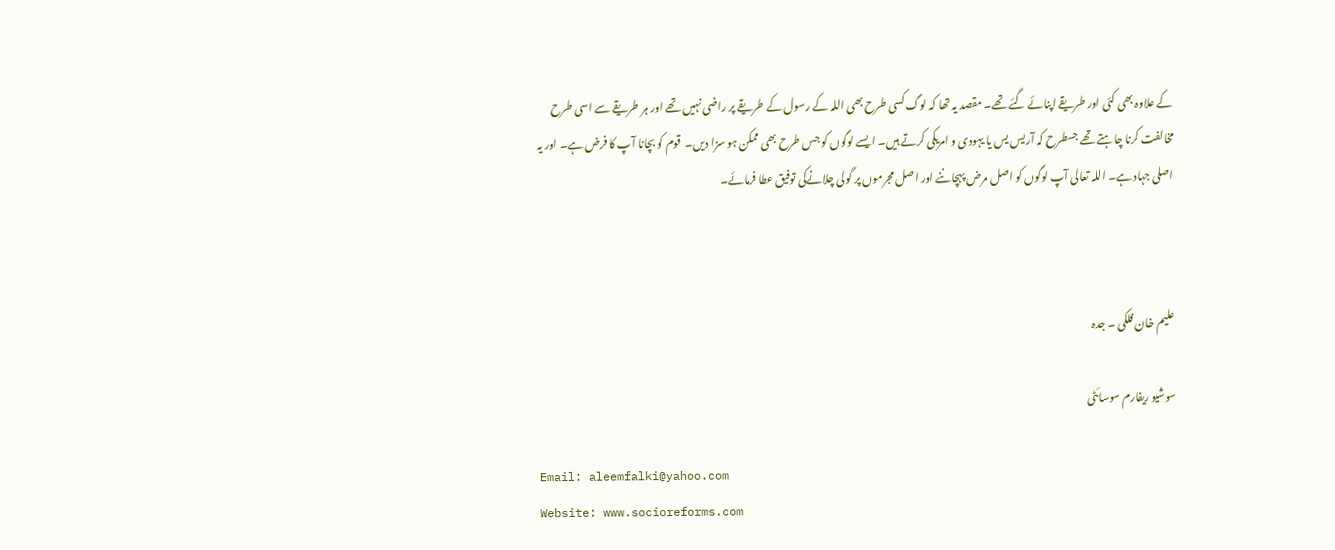کے علاوہ بھی کئی اور طریقے اپنائے گئے تھے۔ مقصد یہ تھا کہ لوگ کسی طرح بھی اللہ کے رسول کے طریقے پر راضی نہیں تھے اور ہر طریقے سے اسی طرح مخالفت کرنا چاہتے تھے جسطرح کہ آریس یس یا یہودی و امریکی کرتے ہیں۔ ایسے لوگوں کو جس طرح بھی ممکن ہو سزا دیں۔  قوم کو بچانا آپ کا فرض ہے۔ اور یہ اصلی جہاد ہے۔ اللہ تعالی آپ لوگوں کو اصل مرض پہچاننے اور اصل مجرموں پر گولی چلانےکی توفیق عطا فرمائے۔



علیم خان فلکی ۔ جدہ

سوشیو ریفارم سوسائٹی

Email: aleemfalki@yahoo.com
Website: www.socioreforms.com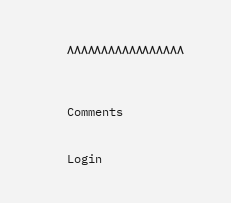۸۸۸۸۸۸۸۸۸۸۸۸۸۸۸۸۸



Comments


Login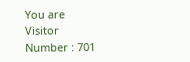You are Visitor Number : 701